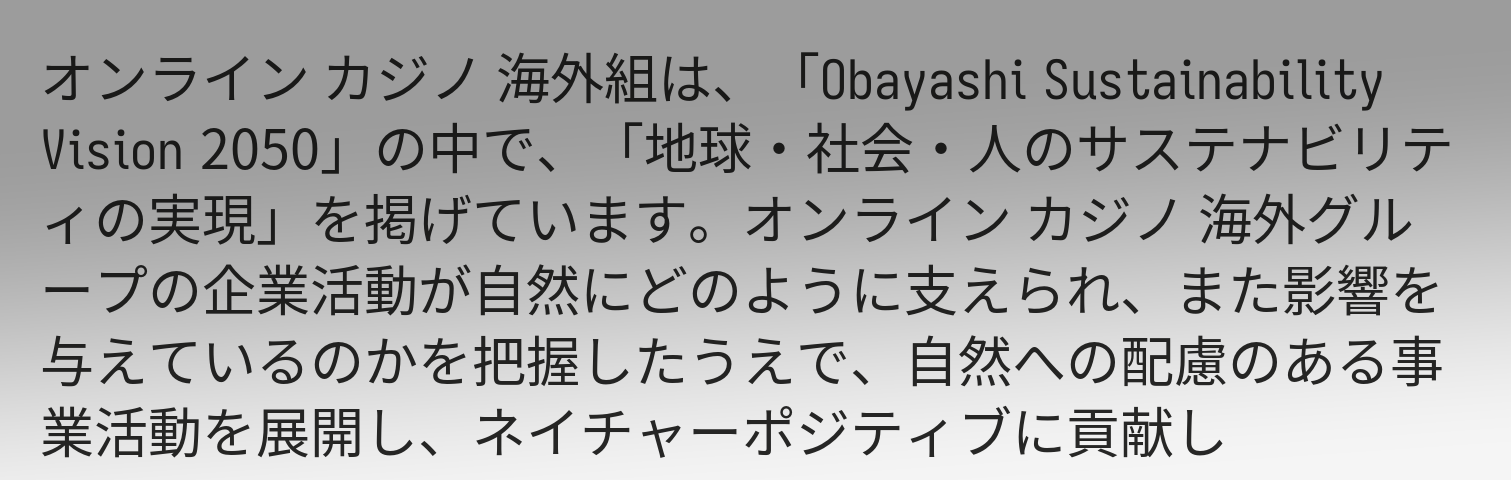オンライン カジノ 海外組は、「Obayashi Sustainability Vision 2050」の中で、「地球・社会・人のサステナビリティの実現」を掲げています。オンライン カジノ 海外グループの企業活動が自然にどのように支えられ、また影響を与えているのかを把握したうえで、自然への配慮のある事業活動を展開し、ネイチャーポジティブに貢献し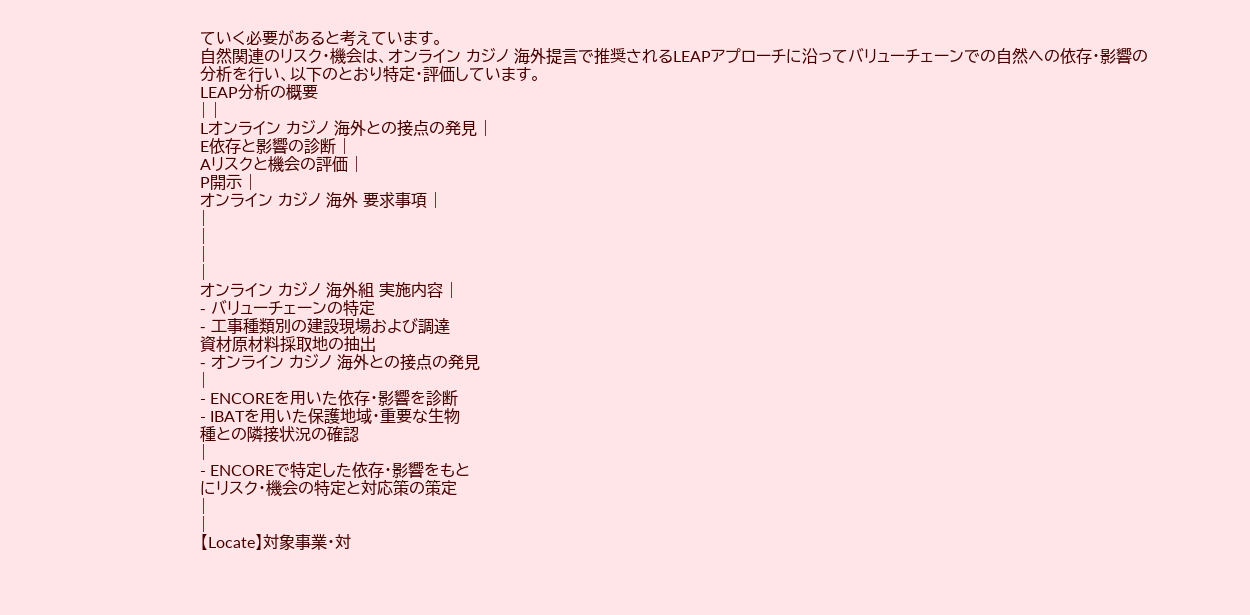ていく必要があると考えています。
自然関連のリスク・機会は、オンライン カジノ 海外提言で推奨されるLEAPアプローチに沿ってバリューチェーンでの自然への依存・影響の分析を行い、以下のとおり特定・評価しています。
LEAP分析の概要
| |
Lオンライン カジノ 海外との接点の発見 |
E依存と影響の診断 |
Aリスクと機会の評価 |
P開示 |
オンライン カジノ 海外 要求事項 |
|
|
|
|
オンライン カジノ 海外組 実施内容 |
- バリューチェーンの特定
- 工事種類別の建設現場および調達
資材原材料採取地の抽出
- オンライン カジノ 海外との接点の発見
|
- ENCOREを用いた依存・影響を診断
- IBATを用いた保護地域・重要な生物
種との隣接状況の確認
|
- ENCOREで特定した依存・影響をもと
にリスク・機会の特定と対応策の策定
|
|
【Locate】対象事業・対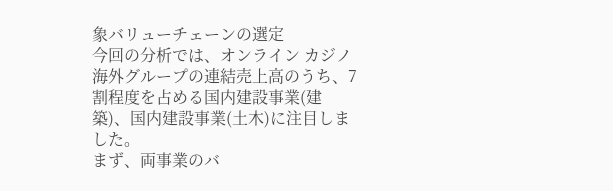象バリューチェーンの選定
今回の分析では、オンライン カジノ 海外グループの連結売上高のうち、7割程度を占める国内建設事業(建築)、国内建設事業(土木)に注目しました。
まず、両事業のバ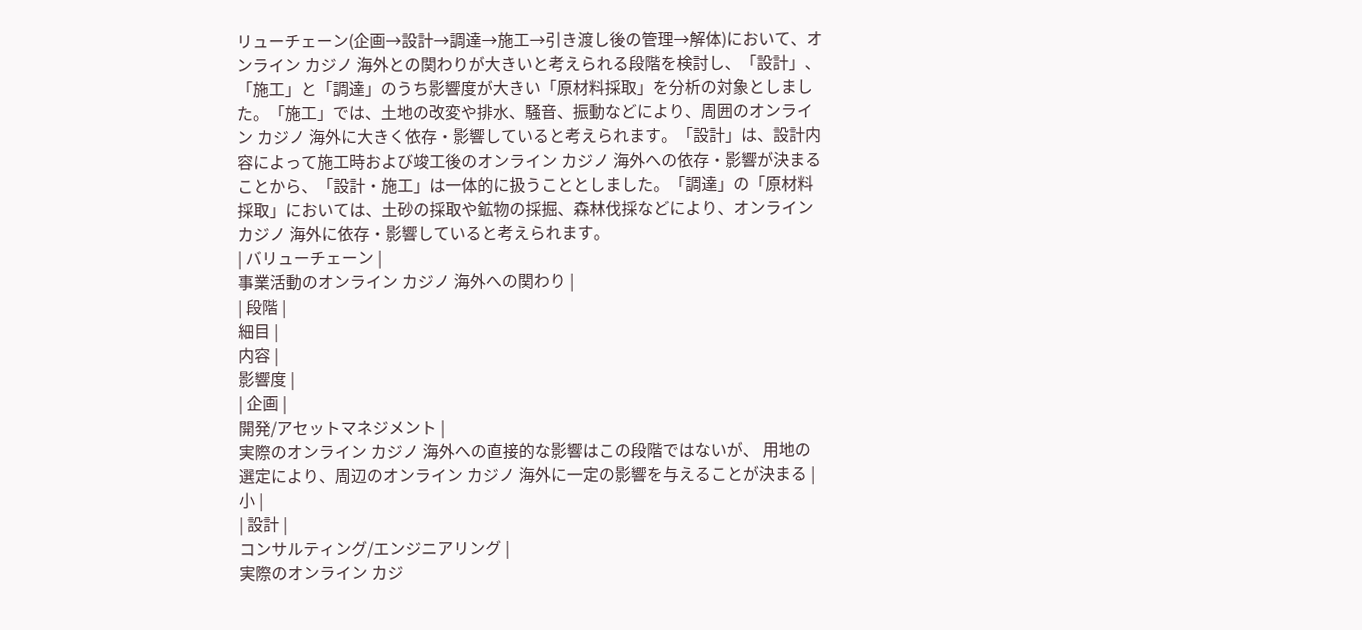リューチェーン(企画→設計→調達→施工→引き渡し後の管理→解体)において、オンライン カジノ 海外との関わりが大きいと考えられる段階を検討し、「設計」、「施工」と「調達」のうち影響度が大きい「原材料採取」を分析の対象としました。「施工」では、土地の改変や排水、騒音、振動などにより、周囲のオンライン カジノ 海外に大きく依存・影響していると考えられます。「設計」は、設計内容によって施工時および竣工後のオンライン カジノ 海外への依存・影響が決まることから、「設計・施工」は一体的に扱うこととしました。「調達」の「原材料採取」においては、土砂の採取や鉱物の採掘、森林伐採などにより、オンライン カジノ 海外に依存・影響していると考えられます。
| バリューチェーン |
事業活動のオンライン カジノ 海外への関わり |
| 段階 |
細目 |
内容 |
影響度 |
| 企画 |
開発/アセットマネジメント |
実際のオンライン カジノ 海外への直接的な影響はこの段階ではないが、 用地の選定により、周辺のオンライン カジノ 海外に一定の影響を与えることが決まる |
小 |
| 設計 |
コンサルティング/エンジニアリング |
実際のオンライン カジ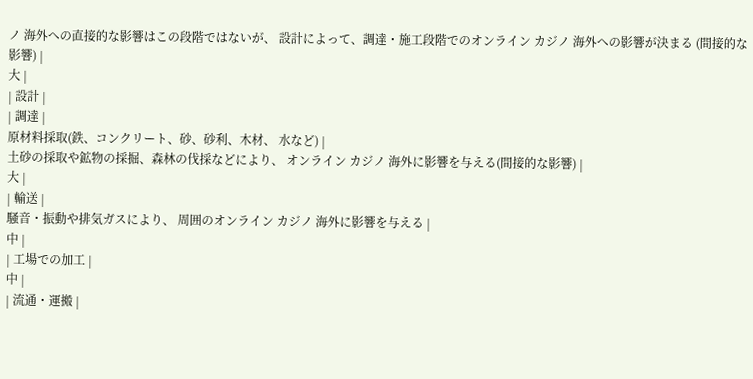ノ 海外への直接的な影響はこの段階ではないが、 設計によって、調達・施工段階でのオンライン カジノ 海外への影響が決まる (間接的な影響) |
大 |
| 設計 |
| 調達 |
原材料採取(鉄、コンクリート、砂、砂利、木材、 水など) |
土砂の採取や鉱物の採掘、森林の伐採などにより、 オンライン カジノ 海外に影響を与える(間接的な影響) |
大 |
| 輸送 |
騒音・振動や排気ガスにより、 周囲のオンライン カジノ 海外に影響を与える |
中 |
| 工場での加工 |
中 |
| 流通・運搬 |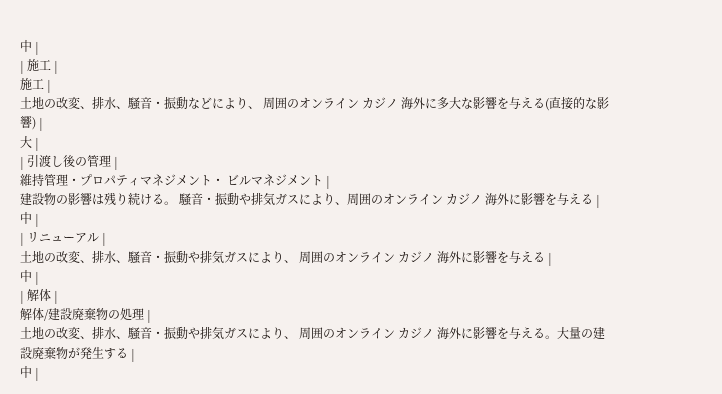中 |
| 施工 |
施工 |
土地の改変、排水、騒音・振動などにより、 周囲のオンライン カジノ 海外に多大な影響を与える(直接的な影響) |
大 |
| 引渡し後の管理 |
維持管理・プロパティマネジメント・ ビルマネジメント |
建設物の影響は残り続ける。 騒音・振動や排気ガスにより、周囲のオンライン カジノ 海外に影響を与える |
中 |
| リニューアル |
土地の改変、排水、騒音・振動や排気ガスにより、 周囲のオンライン カジノ 海外に影響を与える |
中 |
| 解体 |
解体/建設廃棄物の処理 |
土地の改変、排水、騒音・振動や排気ガスにより、 周囲のオンライン カジノ 海外に影響を与える。大量の建設廃棄物が発生する |
中 |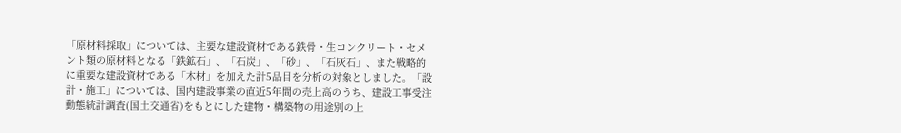「原材料採取」については、主要な建設資材である鉄骨・生コンクリート・セメント類の原材料となる「鉄鉱石」、「石炭」、「砂」、「石灰石」、また戦略的に重要な建設資材である「木材」を加えた計5品目を分析の対象としました。「設計・施工」については、国内建設事業の直近5年間の売上高のうち、建設工事受注動態統計調査(国土交通省)をもとにした建物・構築物の用途別の上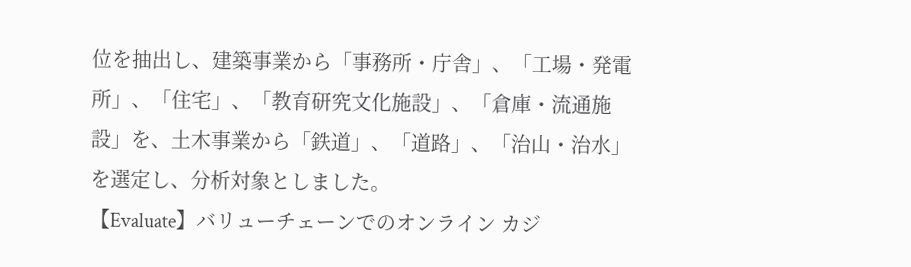位を抽出し、建築事業から「事務所・庁舎」、「工場・発電所」、「住宅」、「教育研究文化施設」、「倉庫・流通施設」を、土木事業から「鉄道」、「道路」、「治山・治水」を選定し、分析対象としました。
【Evaluate】バリューチェーンでのオンライン カジ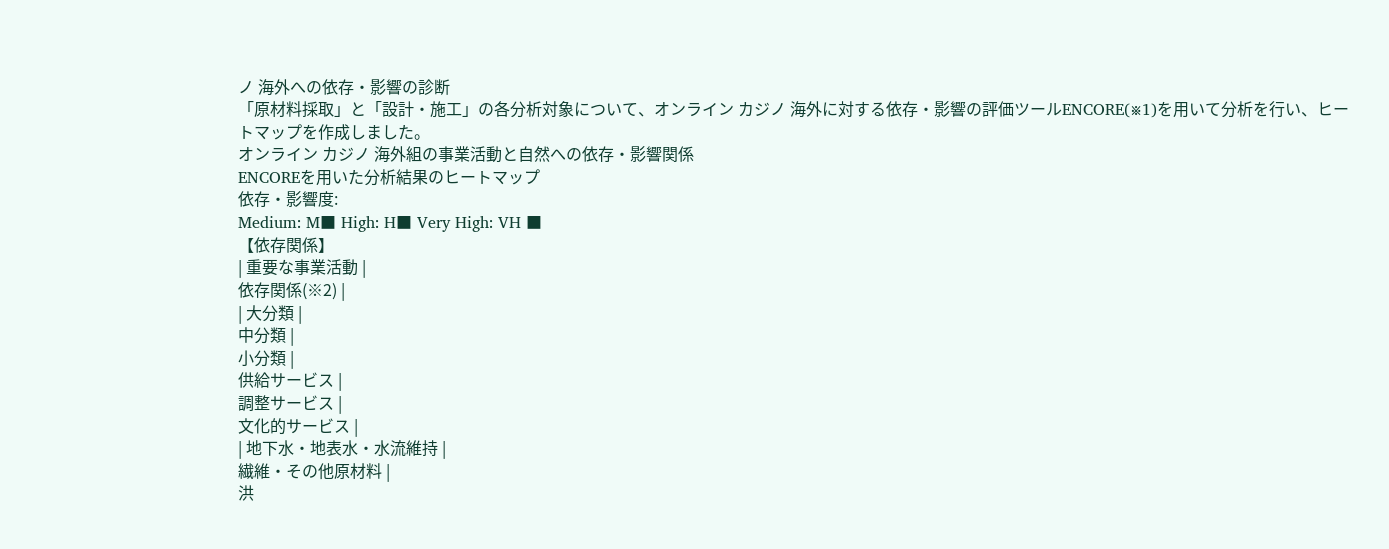ノ 海外への依存・影響の診断
「原材料採取」と「設計・施工」の各分析対象について、オンライン カジノ 海外に対する依存・影響の評価ツールENCORE(※1)を用いて分析を行い、ヒートマップを作成しました。
オンライン カジノ 海外組の事業活動と自然への依存・影響関係
ENCOREを用いた分析結果のヒートマップ
依存・影響度:
Medium: M■ High: H■ Very High: VH ■
【依存関係】
| 重要な事業活動 |
依存関係(※2) |
| 大分類 |
中分類 |
小分類 |
供給サービス |
調整サービス |
文化的サービス |
| 地下水・地表水・水流維持 |
繊維・その他原材料 |
洪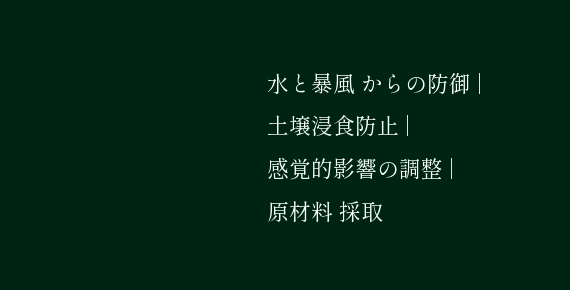水と暴風 からの防御 |
土壌浸食防止 |
感覚的影響の調整 |
原材料 採取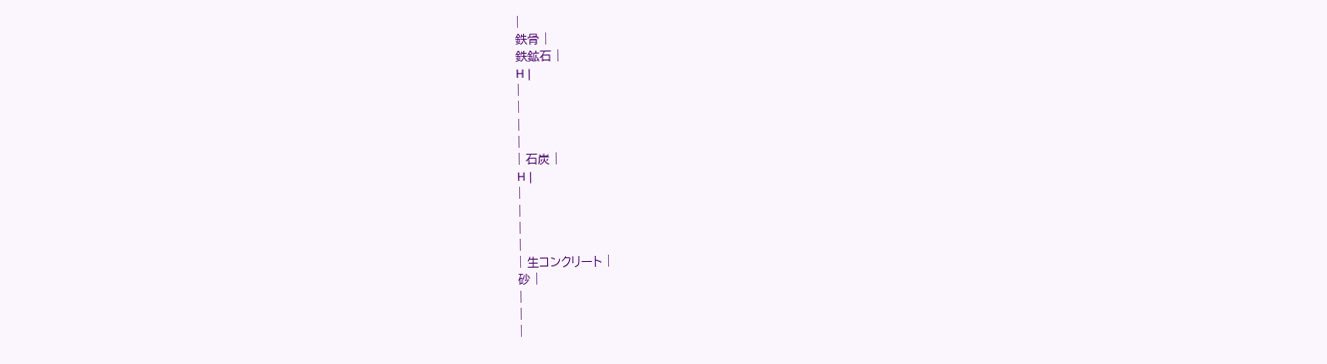|
鉄骨 |
鉄鉱石 |
H |
|
|
|
|
| 石炭 |
H |
|
|
|
|
| 生コンクリート |
砂 |
|
|
|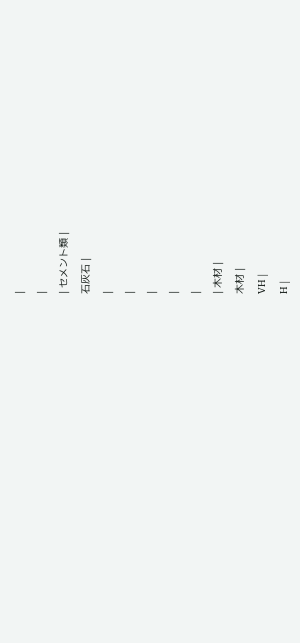|
|
| セメント類 |
石灰石 |
|
|
|
|
|
| 木材 |
木材 |
VH |
H |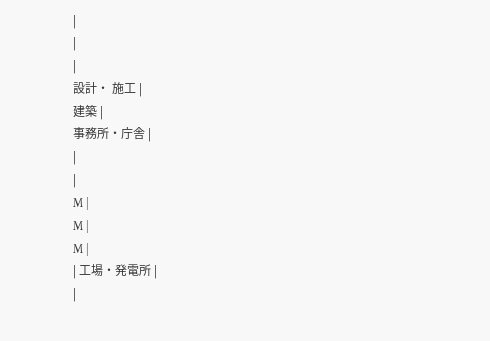|
|
|
設計・ 施工 |
建築 |
事務所・庁舎 |
|
|
M |
M |
M |
| 工場・発電所 |
|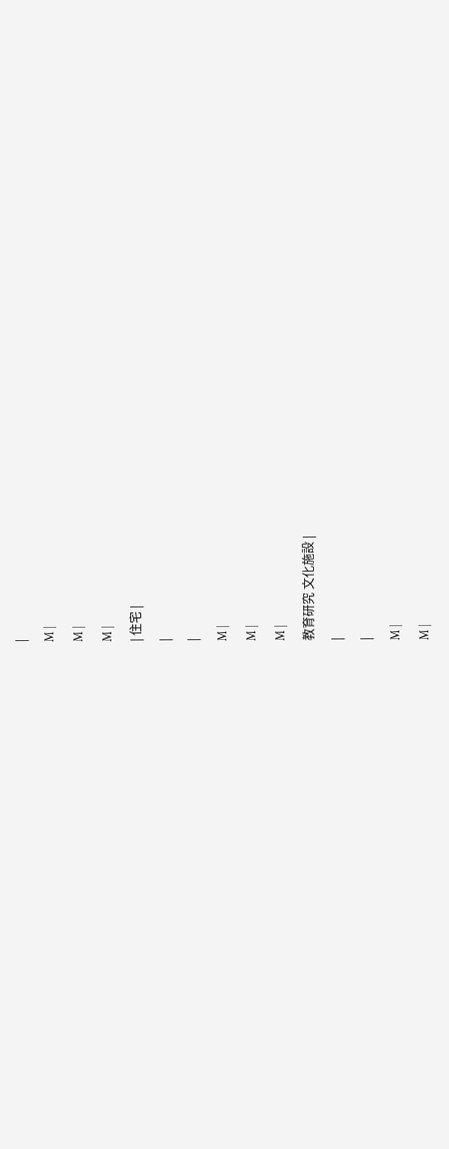|
M |
M |
M |
| 住宅 |
|
|
M |
M |
M |
教育研究 文化施設 |
|
|
M |
M |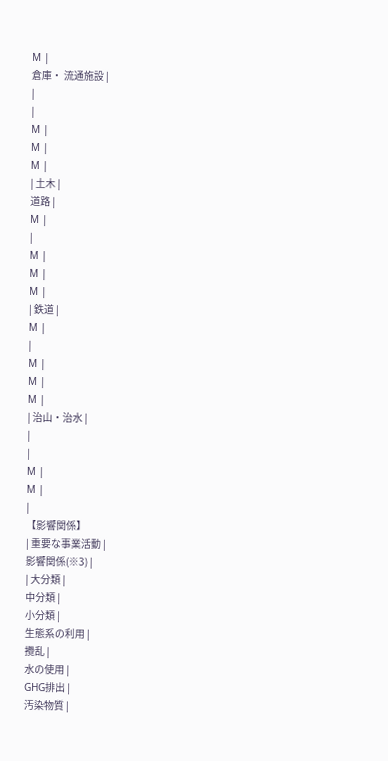M |
倉庫・ 流通施設 |
|
|
M |
M |
M |
| 土木 |
道路 |
M |
|
M |
M |
M |
| 鉄道 |
M |
|
M |
M |
M |
| 治山・治水 |
|
|
M |
M |
|
【影響関係】
| 重要な事業活動 |
影響関係(※3) |
| 大分類 |
中分類 |
小分類 |
生態系の利用 |
攪乱 |
水の使用 |
GHG排出 |
汚染物質 |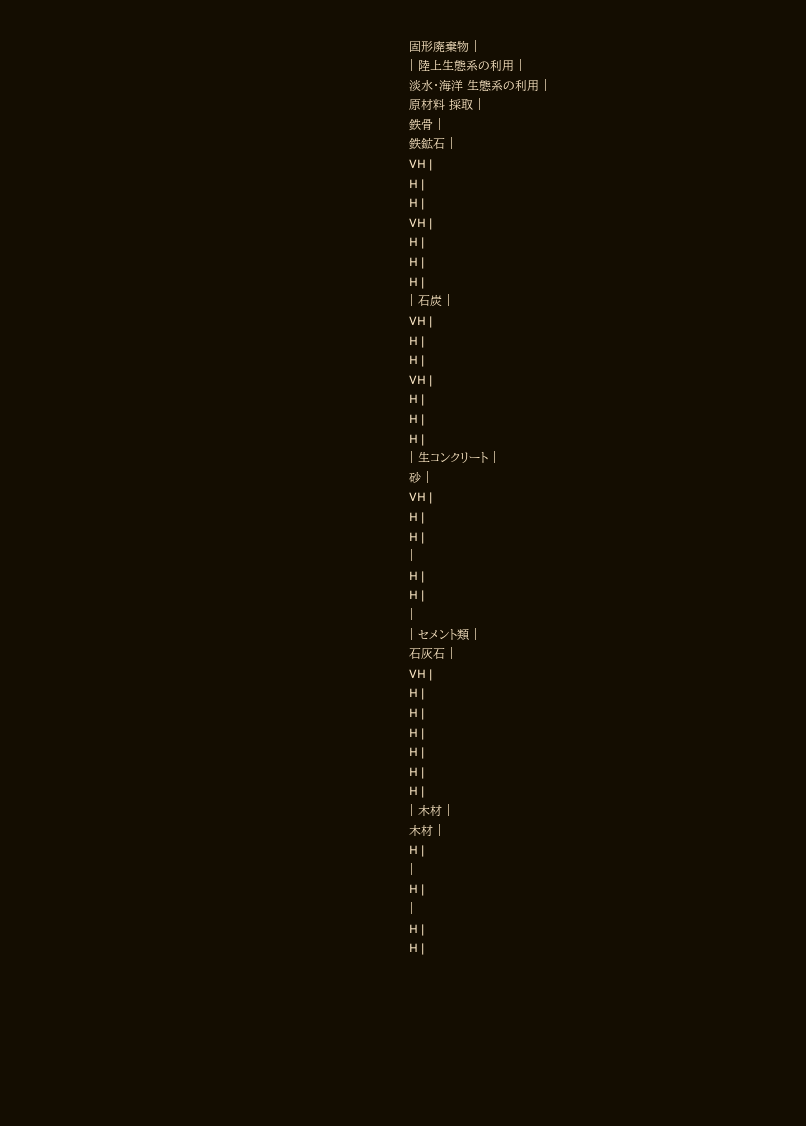固形廃棄物 |
| 陸上生態系の利用 |
淡水・海洋 生態系の利用 |
原材料 採取 |
鉄骨 |
鉄鉱石 |
VH |
H |
H |
VH |
H |
H |
H |
| 石炭 |
VH |
H |
H |
VH |
H |
H |
H |
| 生コンクリート |
砂 |
VH |
H |
H |
|
H |
H |
|
| セメント類 |
石灰石 |
VH |
H |
H |
H |
H |
H |
H |
| 木材 |
木材 |
H |
|
H |
|
H |
H |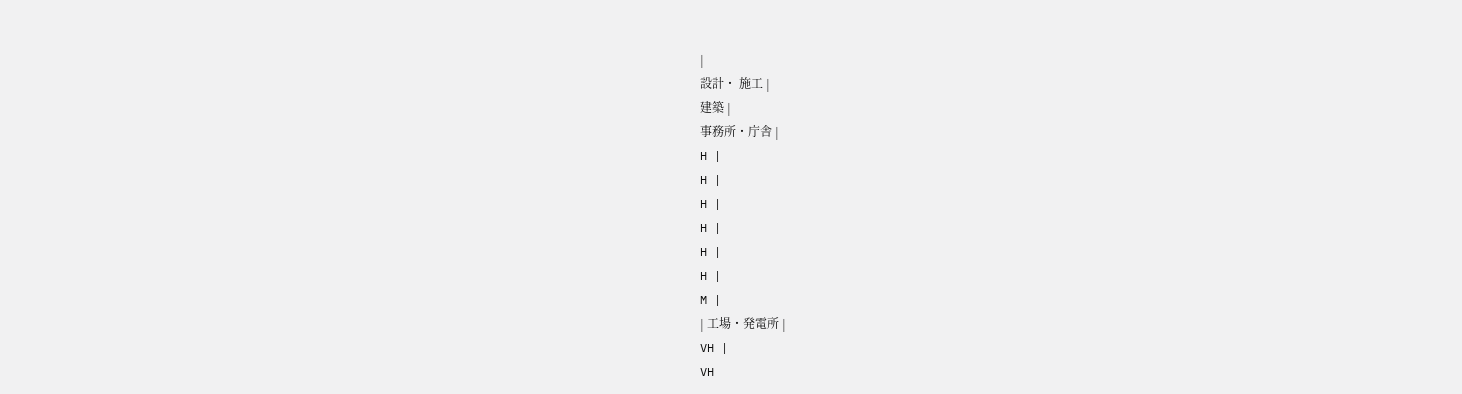|
設計・ 施工 |
建築 |
事務所・庁舎 |
H |
H |
H |
H |
H |
H |
M |
| 工場・発電所 |
VH |
VH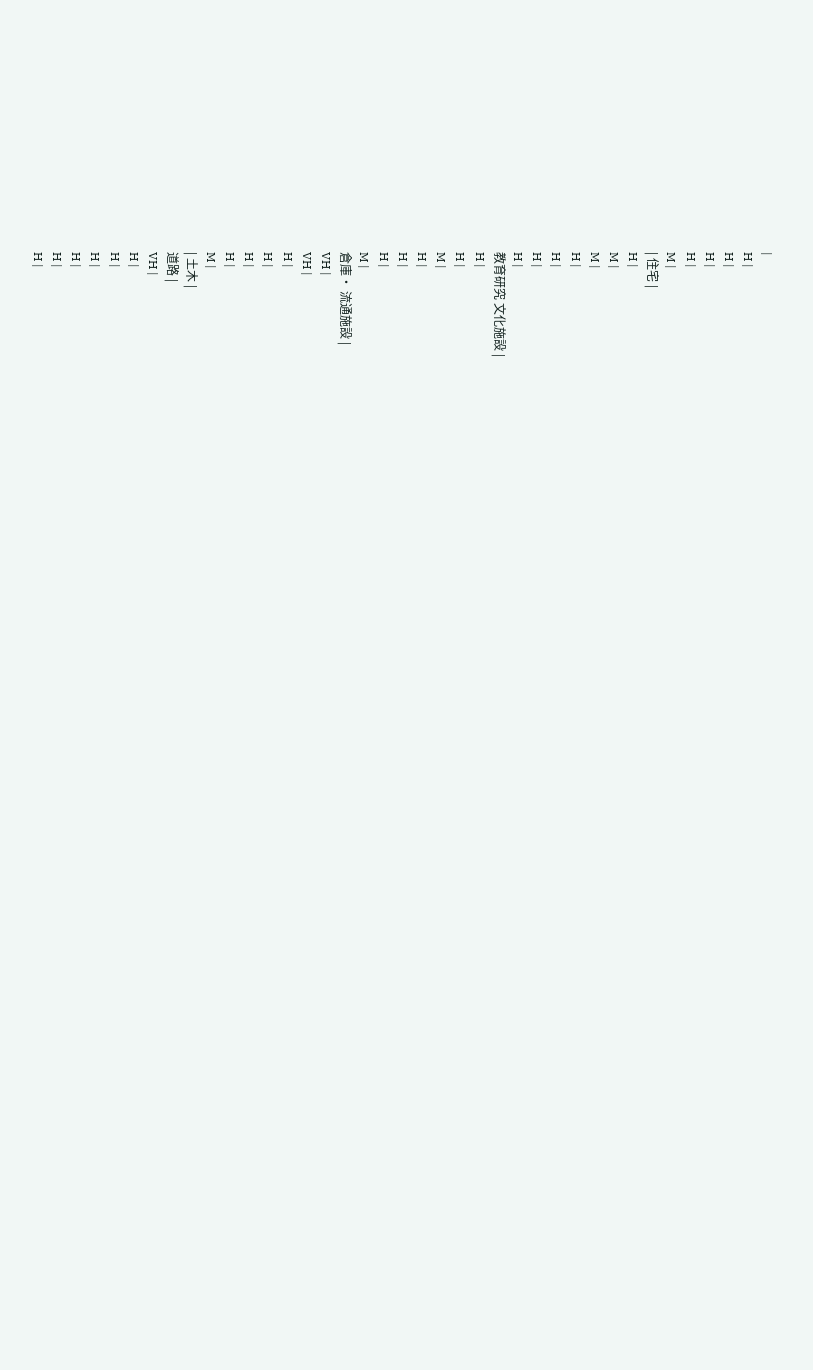|
H |
H |
H |
H |
M |
| 住宅 |
H |
M |
M |
H |
H |
H |
H |
教育研究 文化施設 |
H |
H |
M |
H |
H |
H |
M |
倉庫・ 流通施設 |
VH |
VH |
H |
H |
H |
H |
M |
| 土木 |
道路 |
VH |
H |
H |
H |
H |
H |
H |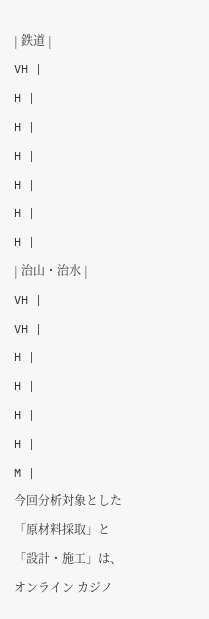| 鉄道 |
VH |
H |
H |
H |
H |
H |
H |
| 治山・治水 |
VH |
VH |
H |
H |
H |
H |
M |
今回分析対象とした「原材料採取」と「設計・施工」は、オンライン カジノ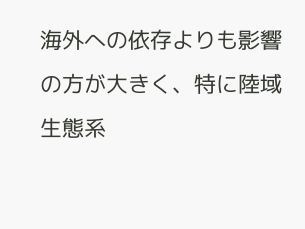海外への依存よりも影響の方が大きく、特に陸域生態系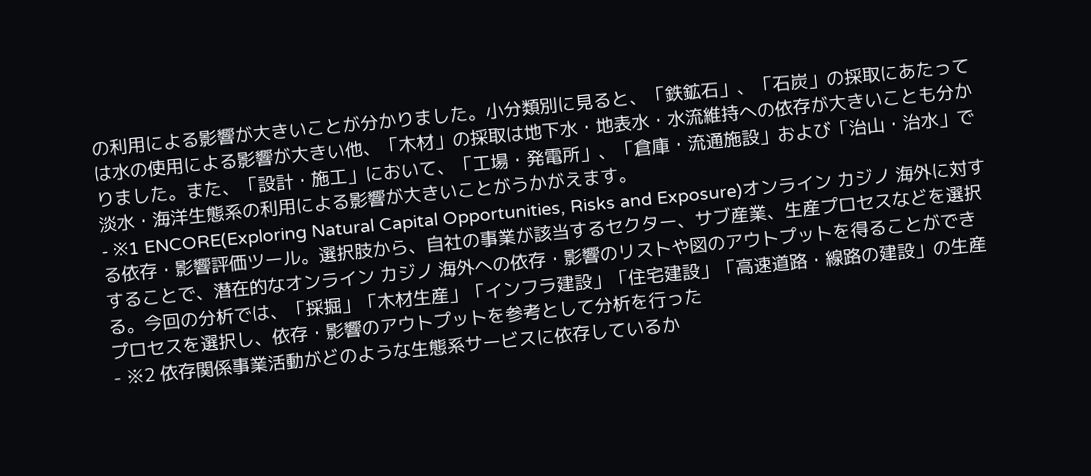の利用による影響が大きいことが分かりました。小分類別に見ると、「鉄鉱石」、「石炭」の採取にあたっては水の使用による影響が大きい他、「木材」の採取は地下水・地表水・水流維持への依存が大きいことも分かりました。また、「設計・施工」において、「工場・発電所」、「倉庫・流通施設」および「治山・治水」で淡水・海洋生態系の利用による影響が大きいことがうかがえます。
- ※1 ENCORE(Exploring Natural Capital Opportunities, Risks and Exposure)オンライン カジノ 海外に対する依存・影響評価ツール。選択肢から、自社の事業が該当するセクター、サブ産業、生産プロセスなどを選択することで、潜在的なオンライン カジノ 海外への依存・影響のリストや図のアウトプットを得ることができる。今回の分析では、「採掘」「木材生産」「インフラ建設」「住宅建設」「高速道路・線路の建設」の生産プロセスを選択し、依存・影響のアウトプットを参考として分析を行った
- ※2 依存関係事業活動がどのような生態系サービスに依存しているか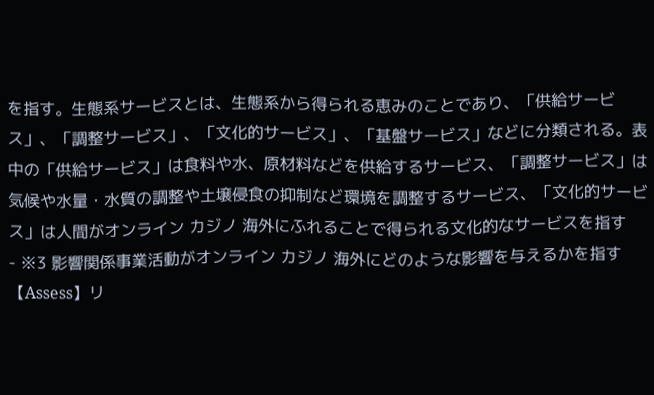を指す。生態系サービスとは、生態系から得られる恵みのことであり、「供給サービス」、「調整サービス」、「文化的サービス」、「基盤サービス」などに分類される。表中の「供給サービス」は食料や水、原材料などを供給するサービス、「調整サービス」は気候や水量・水質の調整や土壌侵食の抑制など環境を調整するサービス、「文化的サービス」は人間がオンライン カジノ 海外にふれることで得られる文化的なサービスを指す
- ※3 影響関係事業活動がオンライン カジノ 海外にどのような影響を与えるかを指す
【Assess】リ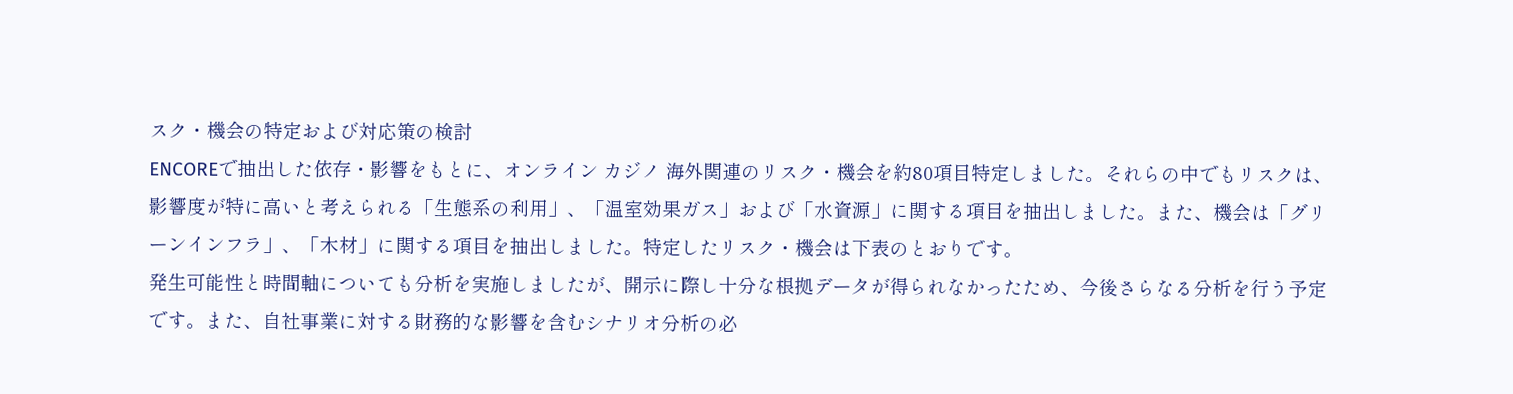スク・機会の特定および対応策の検討
ENCOREで抽出した依存・影響をもとに、オンライン カジノ 海外関連のリスク・機会を約80項目特定しました。それらの中でもリスクは、影響度が特に高いと考えられる「生態系の利用」、「温室効果ガス」および「水資源」に関する項目を抽出しました。また、機会は「グリーンインフラ」、「木材」に関する項目を抽出しました。特定したリスク・機会は下表のとおりです。
発生可能性と時間軸についても分析を実施しましたが、開示に際し十分な根拠データが得られなかったため、今後さらなる分析を行う予定です。また、自社事業に対する財務的な影響を含むシナリオ分析の必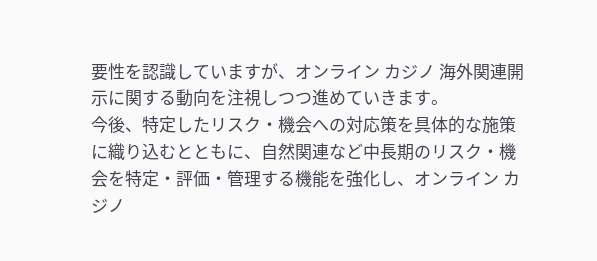要性を認識していますが、オンライン カジノ 海外関連開示に関する動向を注視しつつ進めていきます。
今後、特定したリスク・機会への対応策を具体的な施策に織り込むとともに、自然関連など中長期のリスク・機会を特定・評価・管理する機能を強化し、オンライン カジノ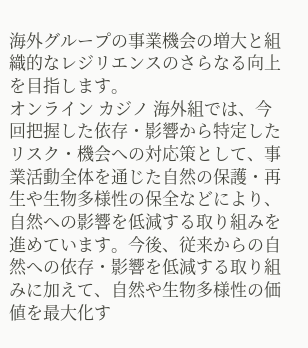海外グループの事業機会の増大と組織的なレジリエンスのさらなる向上を目指します。
オンライン カジノ 海外組では、今回把握した依存・影響から特定したリスク・機会への対応策として、事業活動全体を通じた自然の保護・再生や生物多様性の保全などにより、自然への影響を低減する取り組みを進めています。今後、従来からの自然への依存・影響を低減する取り組みに加えて、自然や生物多様性の価値を最大化す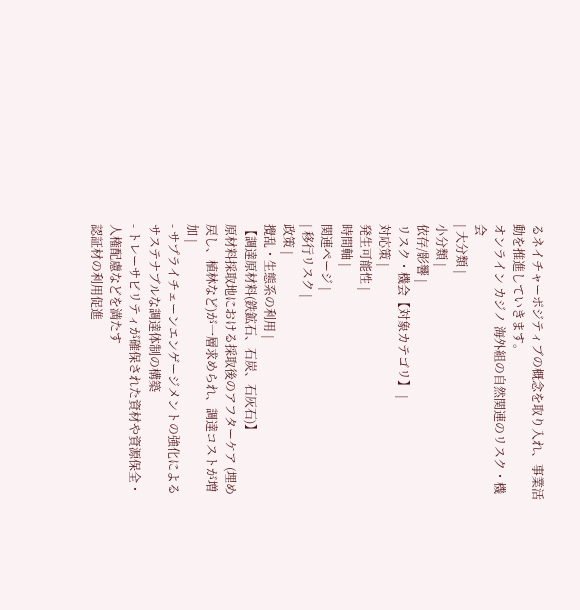るネイチャーポジティブの概念を取り入れ、事業活動を推進していきます。
オンライン カジノ 海外組の自然関連のリスク・機会
| 大分類 |
小分類 |
依存/影響 |
リスク・機会【対象カテゴリ】 |
対応策 |
発生可能性 |
時間軸 |
関連ページ |
| 移行リスク |
政策 |
攪乱・生態系の利用 |
【調達原材料(鉄鉱石、石炭、石灰石)】
原材料採取地における採取後のアフターケア (埋め戻し、植林など)が一層求められ、調達コストが増加 |
- サプライチェーンエンゲージメントの強化による
サステナブルな調達体制の構築
- トレーサビリティが確保された資材や資源保全・人権配慮などを満たす
認証材の利用促進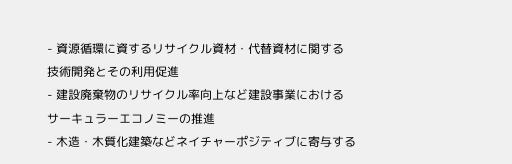- 資源循環に資するリサイクル資材・代替資材に関する
技術開発とその利用促進
- 建設廃棄物のリサイクル率向上など建設事業における
サーキュラーエコノミーの推進
- 木造・木質化建築などネイチャーポジティブに寄与する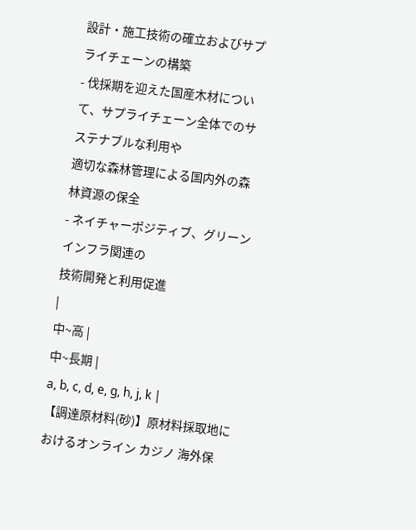設計・施工技術の確立およびサプライチェーンの構築
- 伐採期を迎えた国産木材について、サプライチェーン全体でのサステナブルな利用や
適切な森林管理による国内外の森林資源の保全
- ネイチャーポジティブ、グリーンインフラ関連の
技術開発と利用促進
|
中~高 |
中~長期 |
a, b, c, d, e, g, h, j, k |
【調達原材料(砂)】原材料採取地におけるオンライン カジノ 海外保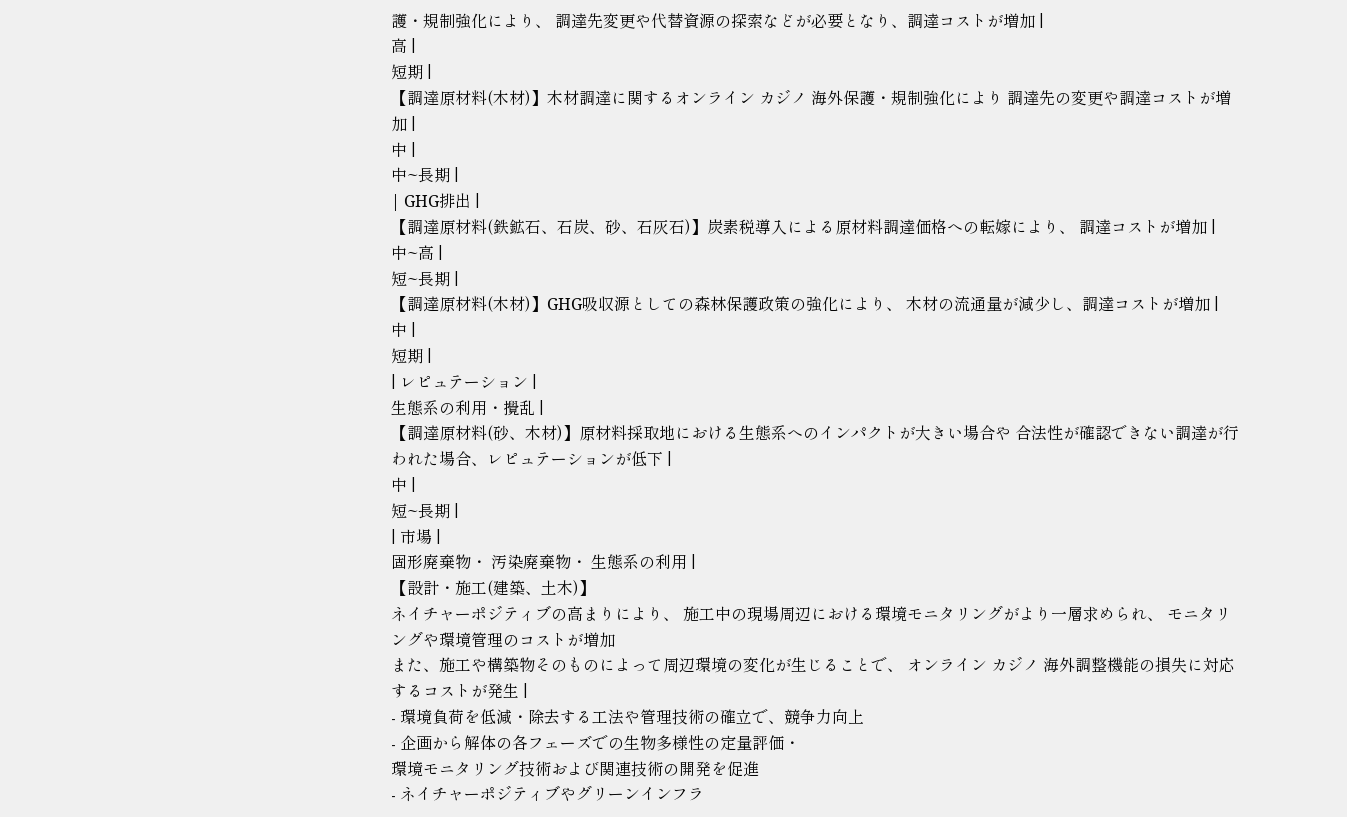護・規制強化により、 調達先変更や代替資源の探索などが必要となり、調達コストが増加 |
高 |
短期 |
【調達原材料(木材)】木材調達に関するオンライン カジノ 海外保護・規制強化により 調達先の変更や調達コストが増加 |
中 |
中~長期 |
| GHG排出 |
【調達原材料(鉄鉱石、石炭、砂、石灰石)】炭素税導入による原材料調達価格への転嫁により、 調達コストが増加 |
中~高 |
短~長期 |
【調達原材料(木材)】GHG吸収源としての森林保護政策の強化により、 木材の流通量が減少し、調達コストが増加 |
中 |
短期 |
| レピュテーション |
生態系の利用・攪乱 |
【調達原材料(砂、木材)】原材料採取地における生態系へのインパクトが大きい場合や 合法性が確認できない調達が行われた場合、レピュテーションが低下 |
中 |
短~長期 |
| 市場 |
固形廃棄物・ 汚染廃棄物・ 生態系の利用 |
【設計・施工(建築、土木)】
ネイチャーポジティブの高まりにより、 施工中の現場周辺における環境モニタリングがより一層求められ、 モニタリングや環境管理のコストが増加
また、施工や構築物そのものによって周辺環境の変化が生じることで、 オンライン カジノ 海外調整機能の損失に対応するコストが発生 |
- 環境負荷を低減・除去する工法や管理技術の確立で、競争力向上
- 企画から解体の各フェーズでの生物多様性の定量評価・
環境モニタリング技術および関連技術の開発を促進
- ネイチャーポジティブやグリーンインフラ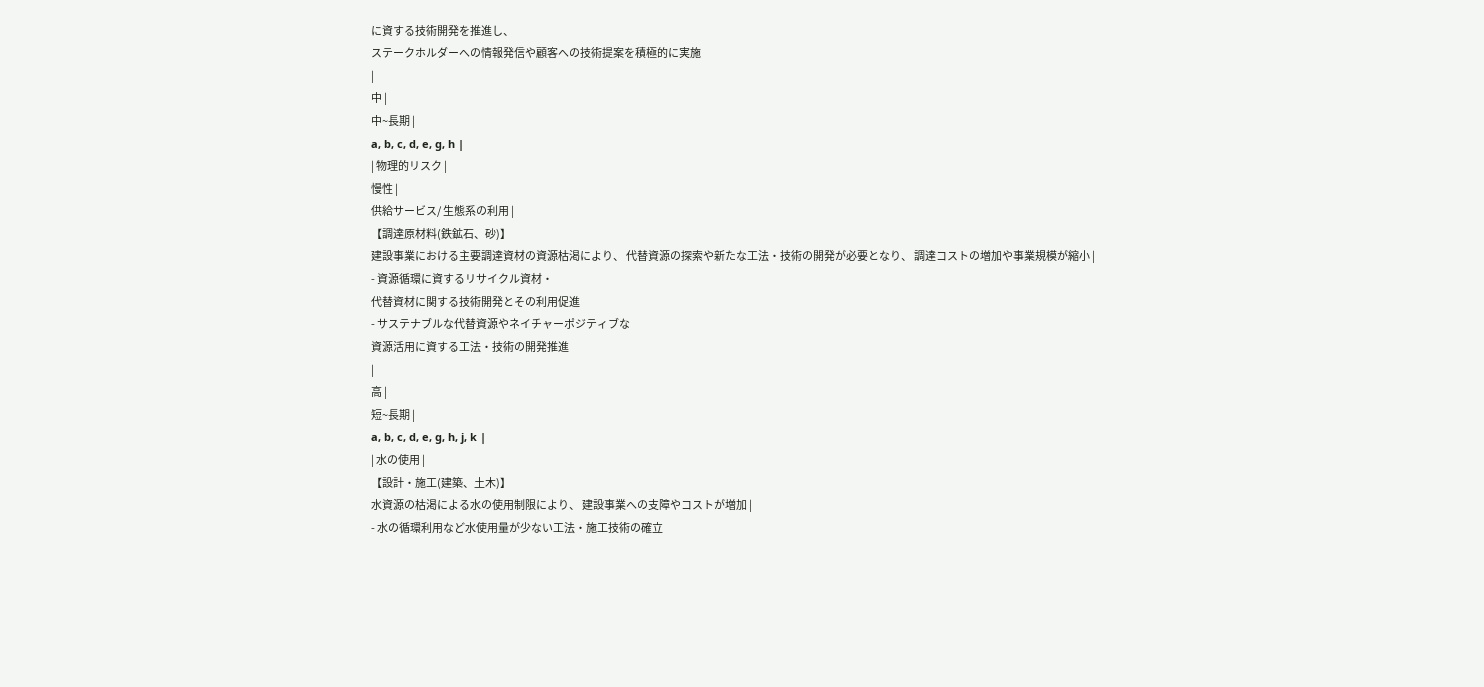に資する技術開発を推進し、
ステークホルダーへの情報発信や顧客への技術提案を積極的に実施
|
中 |
中~長期 |
a, b, c, d, e, g, h |
| 物理的リスク |
慢性 |
供給サービス/ 生態系の利用 |
【調達原材料(鉄鉱石、砂)】
建設事業における主要調達資材の資源枯渇により、 代替資源の探索や新たな工法・技術の開発が必要となり、 調達コストの増加や事業規模が縮小 |
- 資源循環に資するリサイクル資材・
代替資材に関する技術開発とその利用促進
- サステナブルな代替資源やネイチャーポジティブな
資源活用に資する工法・技術の開発推進
|
高 |
短~長期 |
a, b, c, d, e, g, h, j, k |
| 水の使用 |
【設計・施工(建築、土木)】
水資源の枯渇による水の使用制限により、 建設事業への支障やコストが増加 |
- 水の循環利用など水使用量が少ない工法・施工技術の確立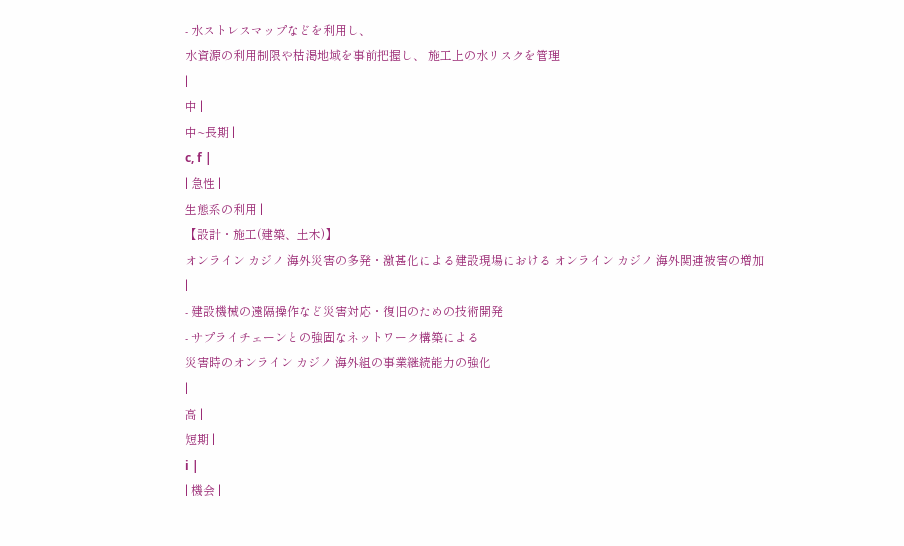- 水ストレスマップなどを利用し、
水資源の利用制限や枯渇地域を事前把握し、 施工上の水リスクを管理
|
中 |
中~長期 |
c, f |
| 急性 |
生態系の利用 |
【設計・施工(建築、土木)】
オンライン カジノ 海外災害の多発・激甚化による建設現場における オンライン カジノ 海外関連被害の増加 |
- 建設機械の遠隔操作など災害対応・復旧のための技術開発
- サプライチェーンとの強固なネットワーク構築による
災害時のオンライン カジノ 海外組の事業継続能力の強化
|
高 |
短期 |
i |
| 機会 |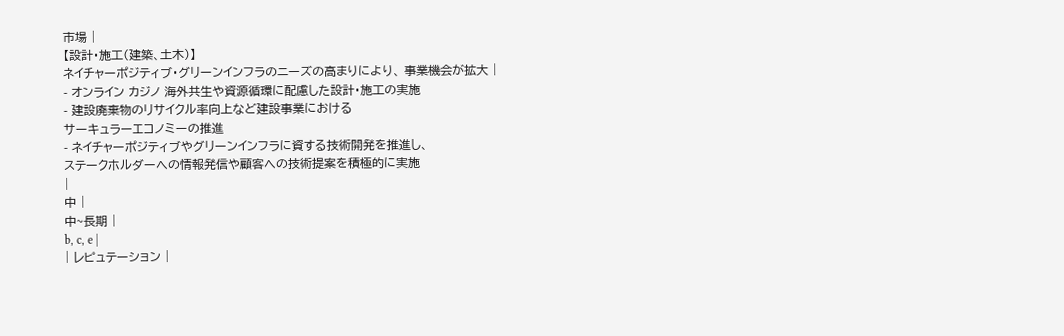市場 |
【設計・施工(建築、土木)】
ネイチャーポジティブ・グリーンインフラのニーズの高まりにより、 事業機会が拡大 |
- オンライン カジノ 海外共生や資源循環に配慮した設計・施工の実施
- 建設廃棄物のリサイクル率向上など建設事業における
サーキュラーエコノミーの推進
- ネイチャーポジティブやグリーンインフラに資する技術開発を推進し、
ステークホルダーへの情報発信や顧客への技術提案を積極的に実施
|
中 |
中~長期 |
b, c, e |
| レピュテーション |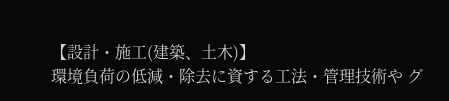【設計・施工(建築、土木)】
環境負荷の低減・除去に資する工法・管理技術や グ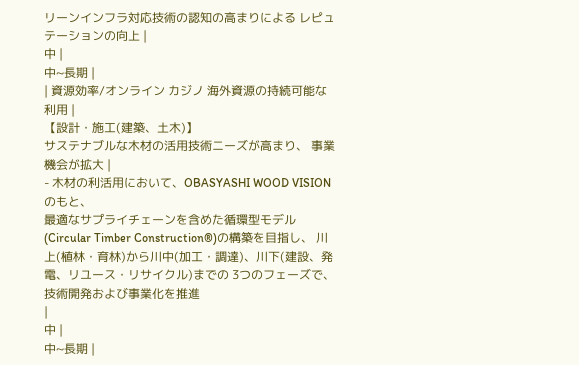リーンインフラ対応技術の認知の高まりによる レピュテーションの向上 |
中 |
中~長期 |
| 資源効率/オンライン カジノ 海外資源の持続可能な利用 |
【設計・施工(建築、土木)】
サステナブルな木材の活用技術ニーズが高まり、 事業機会が拡大 |
- 木材の利活用において、OBASYASHI WOOD VISIONのもと、
最適なサプライチェーンを含めた循環型モデル(Circular Timber Construction®)の構築を目指し、 川上(植林・育林)から川中(加工・調達)、川下(建設、発電、リユース・リサイクル)までの 3つのフェーズで、技術開発および事業化を推進
|
中 |
中~長期 |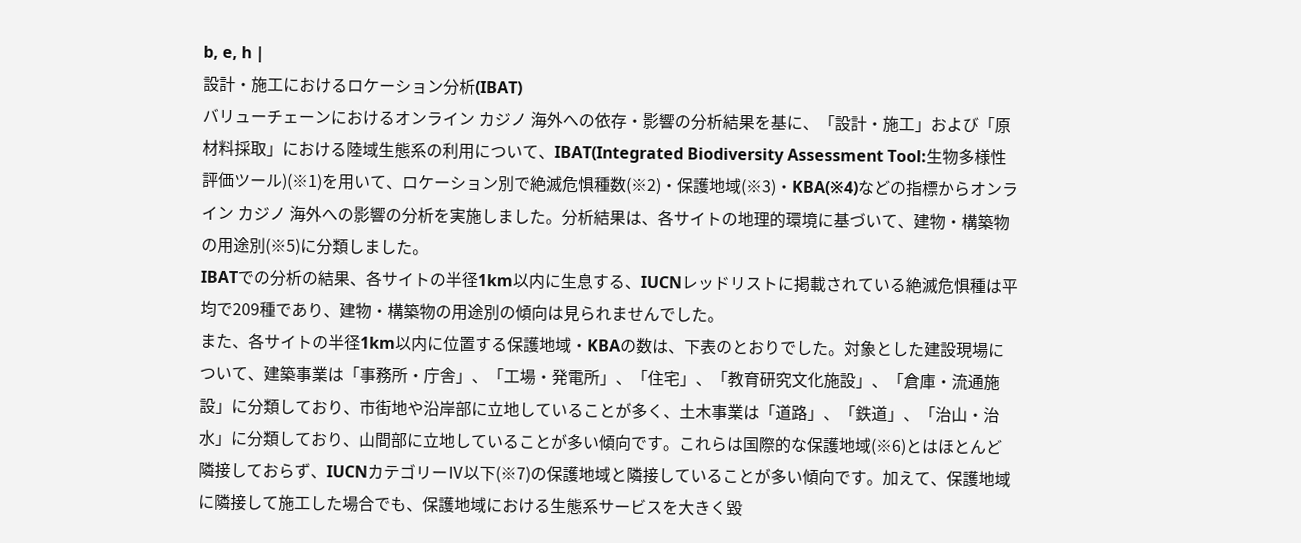b, e, h |
設計・施工におけるロケーション分析(IBAT)
バリューチェーンにおけるオンライン カジノ 海外への依存・影響の分析結果を基に、「設計・施工」および「原材料採取」における陸域生態系の利用について、IBAT(Integrated Biodiversity Assessment Tool:生物多様性評価ツール)(※1)を用いて、ロケーション別で絶滅危惧種数(※2)・保護地域(※3)・KBA(※4)などの指標からオンライン カジノ 海外への影響の分析を実施しました。分析結果は、各サイトの地理的環境に基づいて、建物・構築物の用途別(※5)に分類しました。
IBATでの分析の結果、各サイトの半径1km以内に生息する、IUCNレッドリストに掲載されている絶滅危惧種は平均で209種であり、建物・構築物の用途別の傾向は見られませんでした。
また、各サイトの半径1km以内に位置する保護地域・KBAの数は、下表のとおりでした。対象とした建設現場について、建築事業は「事務所・庁舎」、「工場・発電所」、「住宅」、「教育研究文化施設」、「倉庫・流通施設」に分類しており、市街地や沿岸部に立地していることが多く、土木事業は「道路」、「鉄道」、「治山・治水」に分類しており、山間部に立地していることが多い傾向です。これらは国際的な保護地域(※6)とはほとんど隣接しておらず、IUCNカテゴリーⅣ以下(※7)の保護地域と隣接していることが多い傾向です。加えて、保護地域に隣接して施工した場合でも、保護地域における生態系サービスを大きく毀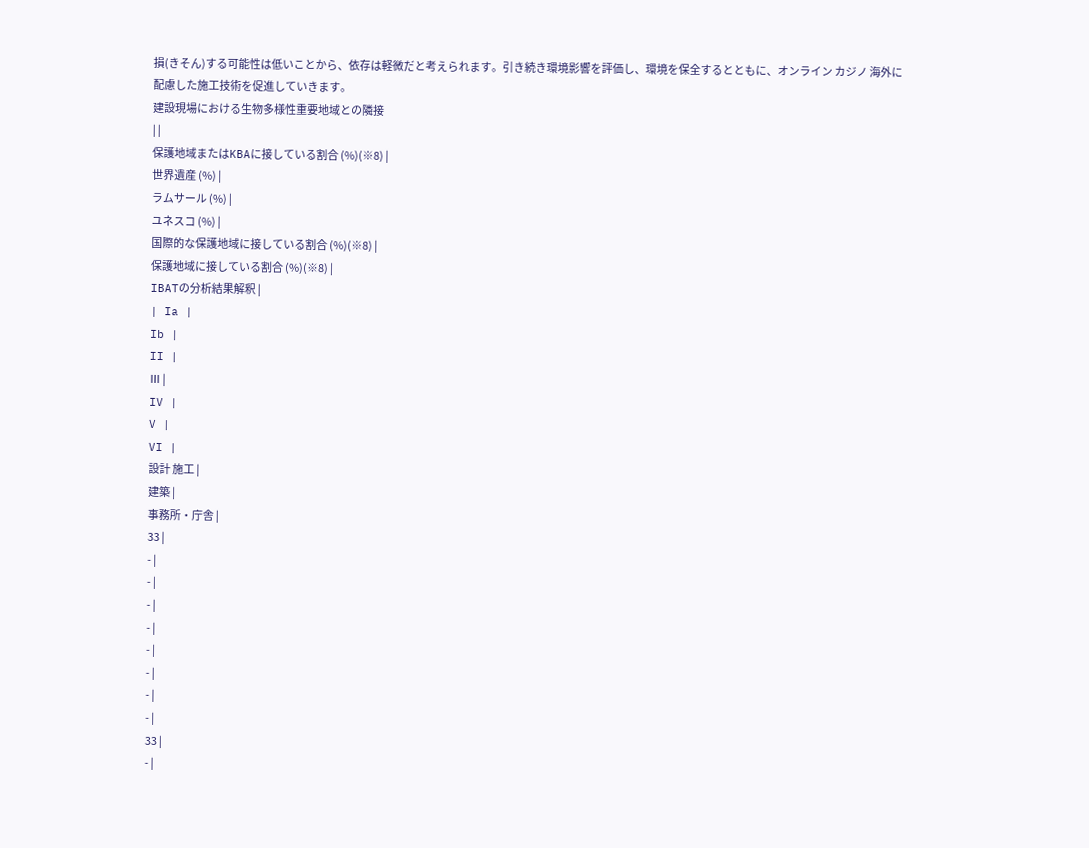損(きそん)する可能性は低いことから、依存は軽微だと考えられます。引き続き環境影響を評価し、環境を保全するとともに、オンライン カジノ 海外に配慮した施工技術を促進していきます。
建設現場における生物多様性重要地域との隣接
| |
保護地域またはKBAに接している割合 (%)(※8) |
世界遺産 (%) |
ラムサール (%) |
ユネスコ (%) |
国際的な保護地域に接している割合 (%)(※8) |
保護地域に接している割合 (%)(※8) |
IBATの分析結果解釈 |
| Ia |
Ib |
II |
Ⅲ |
IV |
V |
VI |
設計 施工 |
建築 |
事務所・庁舎 |
33 |
- |
- |
- |
- |
- |
- |
- |
- |
33 |
- |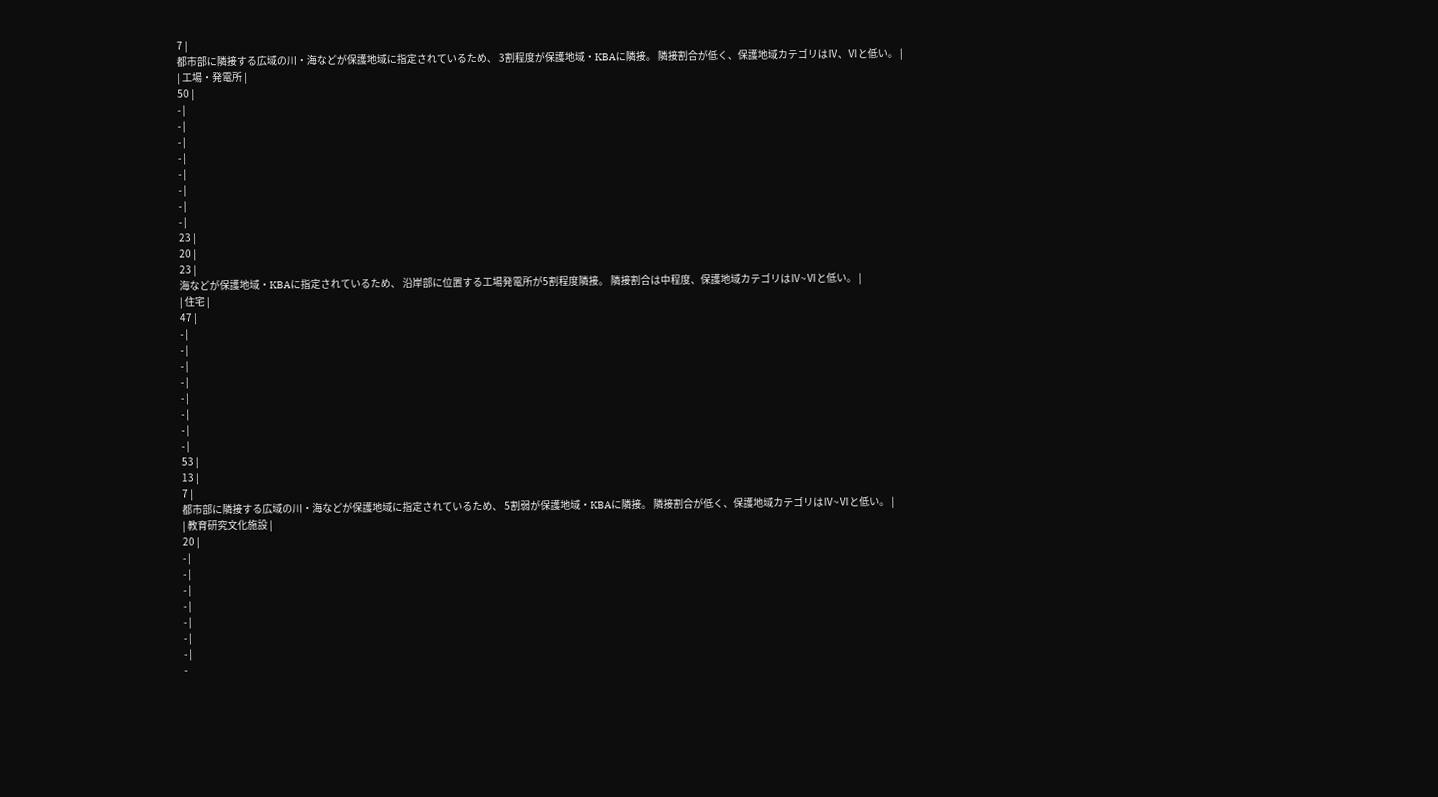7 |
都市部に隣接する広域の川・海などが保護地域に指定されているため、 3割程度が保護地域・KBAに隣接。 隣接割合が低く、保護地域カテゴリはⅣ、Ⅵと低い。 |
| 工場・発電所 |
50 |
- |
- |
- |
- |
- |
- |
- |
- |
23 |
20 |
23 |
海などが保護地域・KBAに指定されているため、 沿岸部に位置する工場発電所が5割程度隣接。 隣接割合は中程度、保護地域カテゴリはⅣ~Ⅵと低い。 |
| 住宅 |
47 |
- |
- |
- |
- |
- |
- |
- |
- |
53 |
13 |
7 |
都市部に隣接する広域の川・海などが保護地域に指定されているため、 5割弱が保護地域・KBAに隣接。 隣接割合が低く、保護地域カテゴリはⅣ~Ⅵと低い。 |
| 教育研究文化施設 |
20 |
- |
- |
- |
- |
- |
- |
- |
-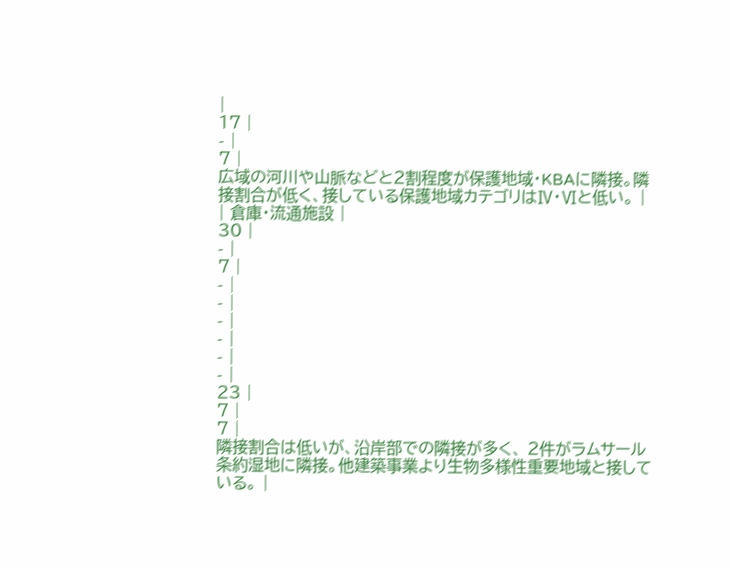|
17 |
- |
7 |
広域の河川や山脈などと2割程度が保護地域・KBAに隣接。隣接割合が低く、接している保護地域カテゴリはⅣ・Ⅵと低い。 |
| 倉庫・流通施設 |
30 |
- |
7 |
- |
- |
- |
- |
- |
- |
23 |
7 |
7 |
隣接割合は低いが、沿岸部での隣接が多く、 2件がラムサール条約湿地に隣接。他建築事業より生物多様性重要地域と接している。 |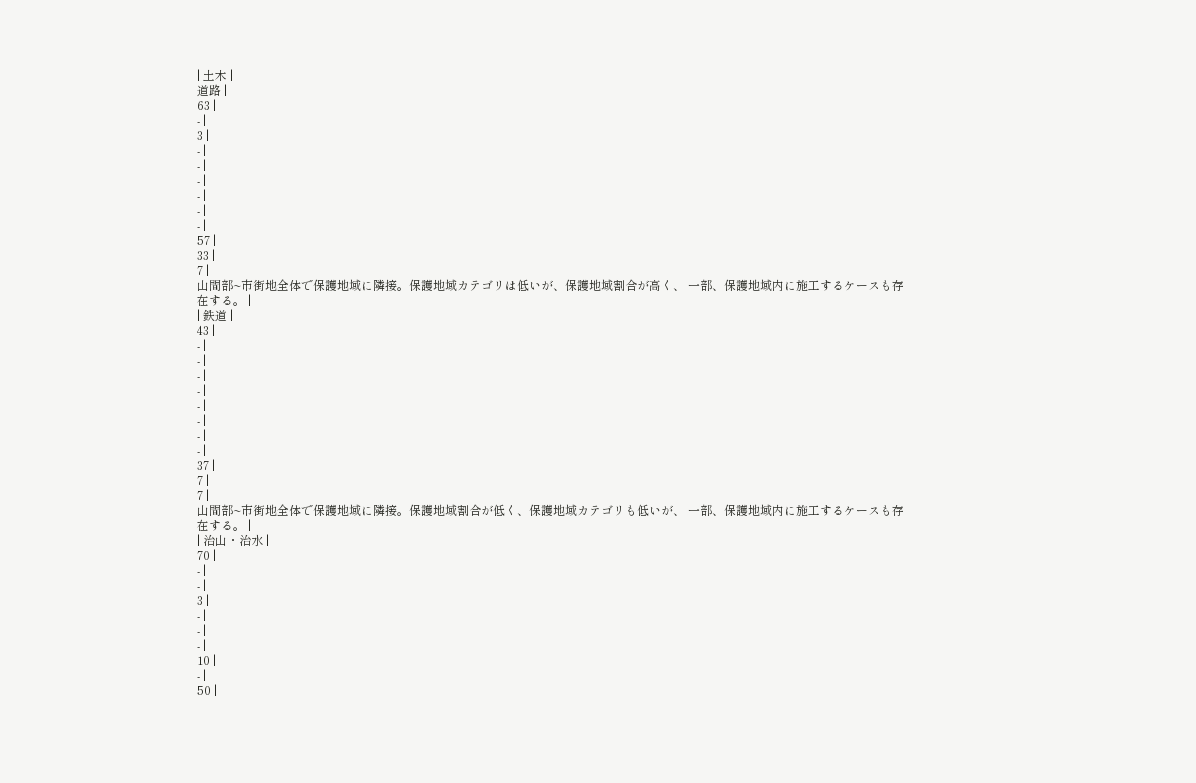| 土木 |
道路 |
63 |
- |
3 |
- |
- |
- |
- |
- |
- |
57 |
33 |
7 |
山間部~市街地全体で保護地域に隣接。保護地域カテゴリは低いが、保護地域割合が高く、 一部、保護地域内に施工するケースも存在する。 |
| 鉄道 |
43 |
- |
- |
- |
- |
- |
- |
- |
- |
37 |
7 |
7 |
山間部~市街地全体で保護地域に隣接。保護地域割合が低く、保護地域カテゴリも低いが、 一部、保護地域内に施工するケースも存在する。 |
| 治山・治水 |
70 |
- |
- |
3 |
- |
- |
- |
10 |
- |
50 |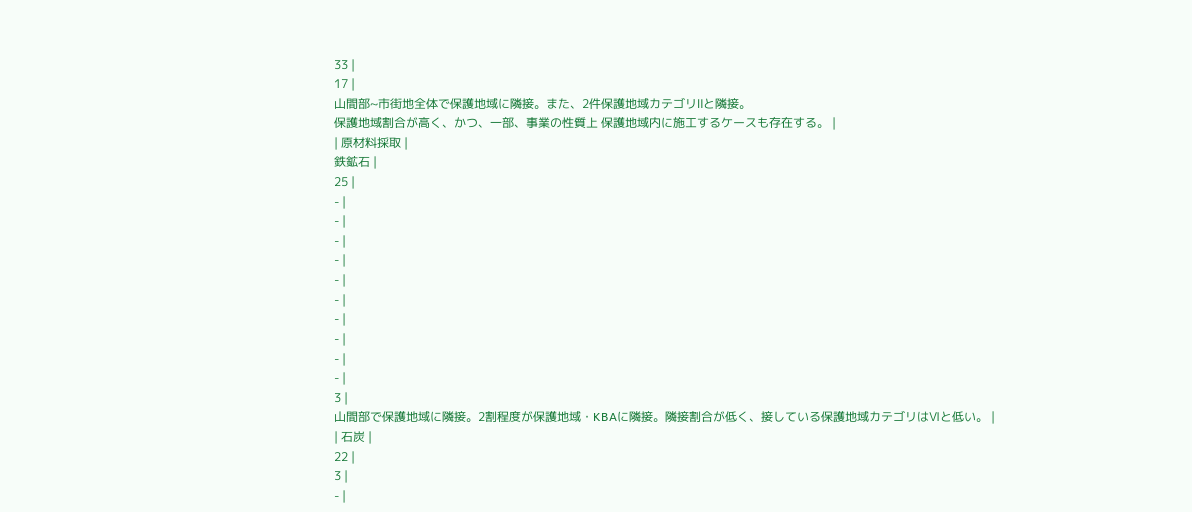33 |
17 |
山間部~市街地全体で保護地域に隣接。また、2件保護地域カテゴリⅡと隣接。
保護地域割合が高く、かつ、一部、事業の性質上 保護地域内に施工するケースも存在する。 |
| 原材料採取 |
鉄鉱石 |
25 |
- |
- |
- |
- |
- |
- |
- |
- |
- |
- |
3 |
山間部で保護地域に隣接。2割程度が保護地域・KBAに隣接。隣接割合が低く、接している保護地域カテゴリはⅥと低い。 |
| 石炭 |
22 |
3 |
- |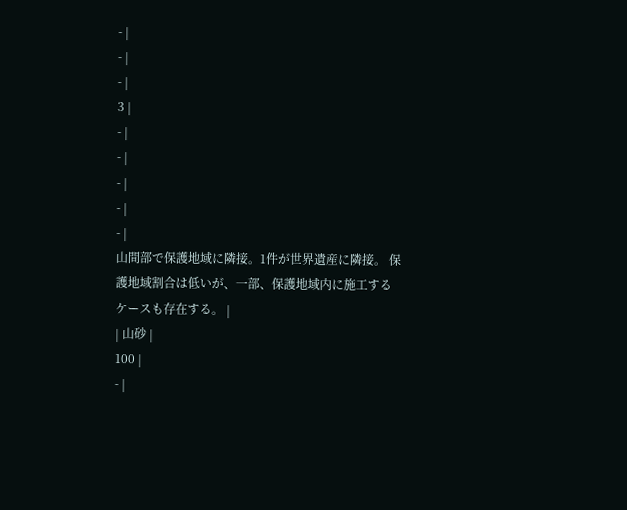- |
- |
- |
3 |
- |
- |
- |
- |
- |
山間部で保護地域に隣接。1件が世界遺産に隣接。 保護地域割合は低いが、一部、保護地域内に施工するケースも存在する。 |
| 山砂 |
100 |
- |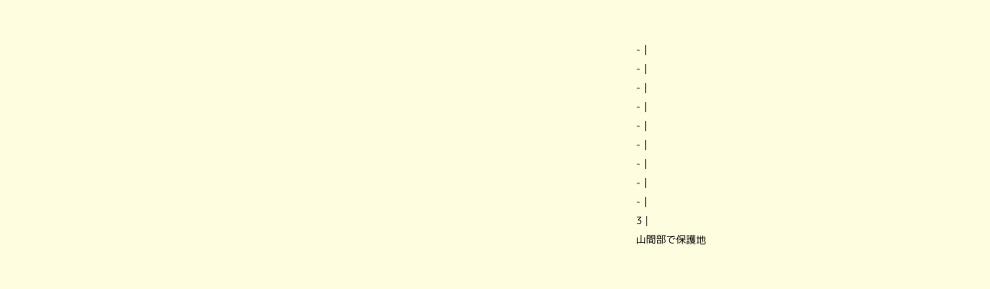- |
- |
- |
- |
- |
- |
- |
- |
- |
3 |
山間部で保護地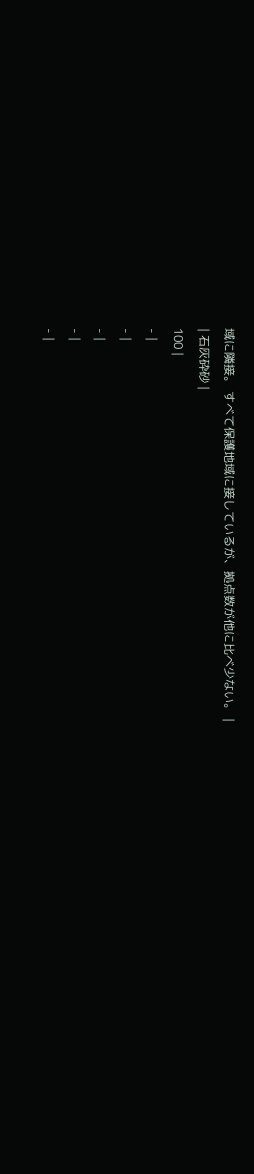域に隣接。 すべて保護地域に接しているが、拠点数が他に比べ少ない。 |
| 石灰砕砂 |
100 |
- |
- |
- |
- |
- |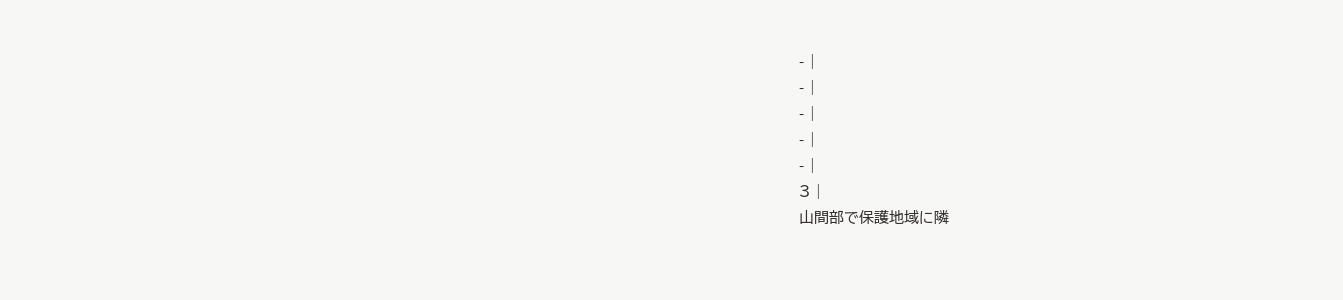- |
- |
- |
- |
- |
3 |
山間部で保護地域に隣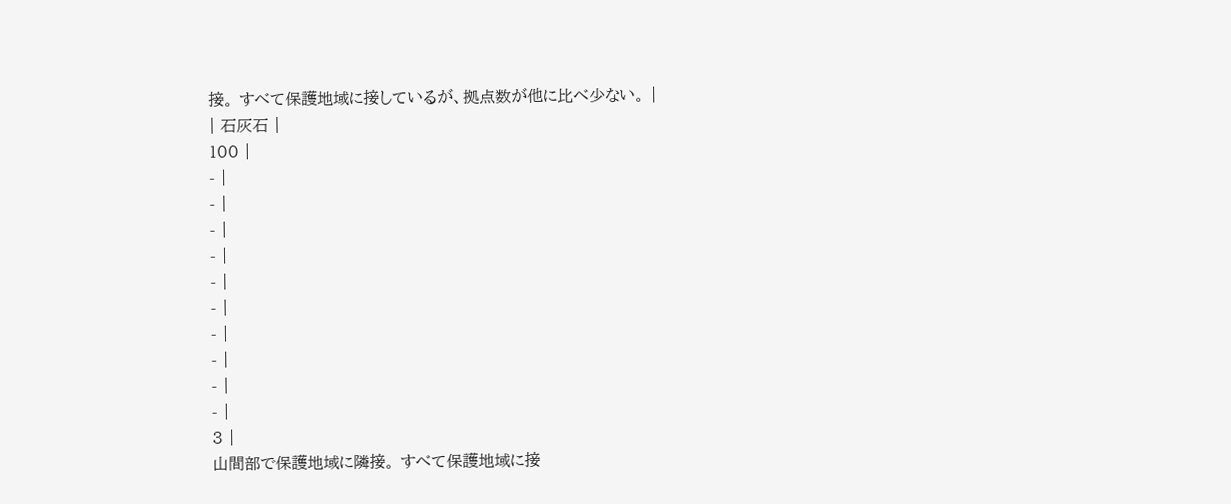接。 すべて保護地域に接しているが、拠点数が他に比べ少ない。 |
| 石灰石 |
100 |
- |
- |
- |
- |
- |
- |
- |
- |
- |
- |
3 |
山間部で保護地域に隣接。 すべて保護地域に接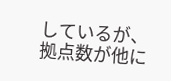しているが、拠点数が他に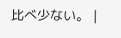比べ少ない。 |